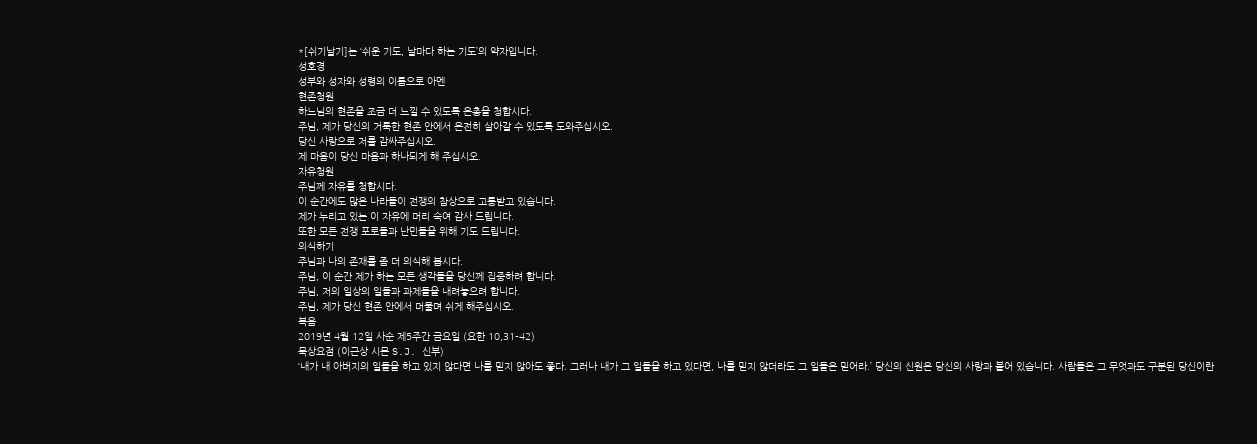*[쉬기날기]는 ‘쉬운 기도, 날마다 하는 기도’의 약자입니다.
성호경
성부와 성자와 성령의 이름으로 아멘
현존청원
하느님의 현존을 조금 더 느낄 수 있도록 은총을 청합시다.
주님, 제가 당신의 거룩한 현존 안에서 온전히 살아갈 수 있도록 도와주십시오.
당신 사랑으로 저를 감싸주십시오.
제 마음이 당신 마음과 하나되게 해 주십시오.
자유청원
주님께 자유를 청합시다.
이 순간에도 많은 나라들이 전쟁의 참상으로 고통받고 있습니다.
제가 누리고 있는 이 자유에 머리 숙여 감사 드립니다.
또한 모든 전쟁 포로들과 난민들을 위해 기도 드립니다.
의식하기
주님과 나의 존재를 좀 더 의식해 봅시다.
주님, 이 순간 제가 하는 모든 생각들을 당신께 집중하려 합니다.
주님, 저의 일상의 일들과 과제들을 내려놓으려 합니다.
주님, 제가 당신 현존 안에서 머물며 쉬게 해주십시오.
복음
2019년 4월 12일 사순 제5주간 금요일 (요한 10,31-42)
묵상요점 (이근상 시몬 S.J. 신부)
‘내가 내 아버지의 일들을 하고 있지 않다면 나를 믿지 않아도 좋다. 그러나 내가 그 일들을 하고 있다면, 나를 믿지 않더라도 그 일들은 믿어라.’ 당신의 신원은 당신의 사랑과 붙어 있습니다. 사람들은 그 무엇과도 구분된 당신이란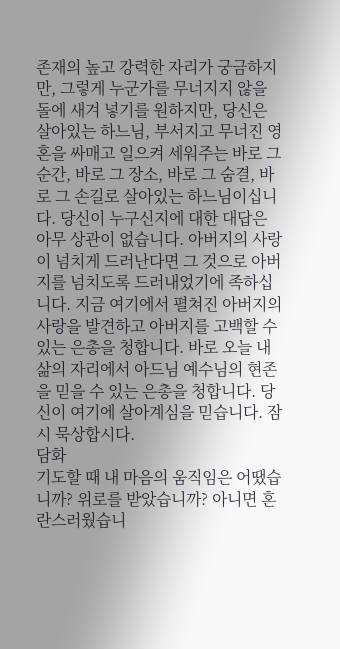존재의 높고 강력한 자리가 궁금하지만, 그렇게 누군가를 무너지지 않을 돌에 새겨 넣기를 원하지만, 당신은 살아있는 하느님, 부서지고 무너진 영혼을 싸매고 일으켜 세워주는 바로 그 순간, 바로 그 장소, 바로 그 숨결, 바로 그 손길로 살아있는 하느님이십니다. 당신이 누구신지에 대한 대답은 아무 상관이 없습니다. 아버지의 사랑이 넘치게 드러난다면 그 것으로 아버지를 넘치도록 드러내었기에 족하십니다. 지금 여기에서 펼쳐진 아버지의 사랑을 발견하고 아버지를 고백할 수 있는 은총을 청합니다. 바로 오늘 내 삶의 자리에서 아드님 예수님의 현존을 믿을 수 있는 은총을 청합니다. 당신이 여기에 살아계심을 믿습니다. 잠시 묵상합시다.
담화
기도할 때 내 마음의 움직임은 어땠습니까? 위로를 받았습니까? 아니면 혼란스러웠습니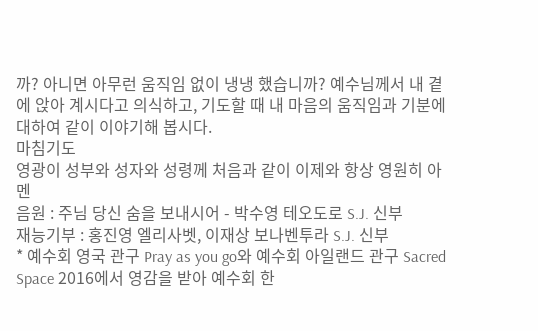까? 아니면 아무런 움직임 없이 냉냉 했습니까? 예수님께서 내 곁에 앉아 계시다고 의식하고, 기도할 때 내 마음의 움직임과 기분에 대하여 같이 이야기해 봅시다.
마침기도
영광이 성부와 성자와 성령께 처음과 같이 이제와 항상 영원히 아멘
음원 : 주님 당신 숨을 보내시어 - 박수영 테오도로 S.J. 신부
재능기부 : 홍진영 엘리사벳, 이재상 보나벤투라 S.J. 신부
* 예수회 영국 관구 Pray as you go와 예수회 아일랜드 관구 Sacred Space 2016에서 영감을 받아 예수회 한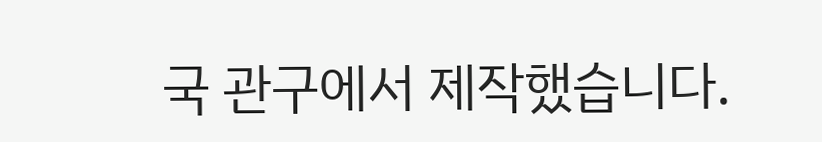국 관구에서 제작했습니다.